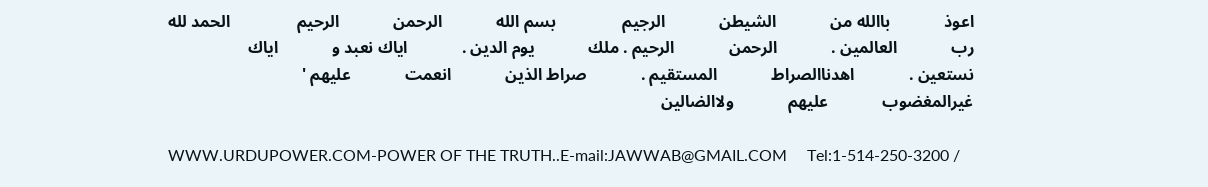اعوذ             باالله من             الشيطن             الرجيم                بسم الله             الرحمن             الرحيم                الحمد لله              رب             العالمين .             الرحمن             الرحيم . ملك             يوم الدين .             اياك نعبد و             اياك             نستعين .             اهدناالصراط             المستقيم .             صراط الذين             انعمت             عليهم '             غيرالمغضوب             عليهم             ولاالضالين

WWW.URDUPOWER.COM-POWER OF THE TRUTH..E-mail:JAWWAB@GMAIL.COM     Tel:1-514-250-3200 /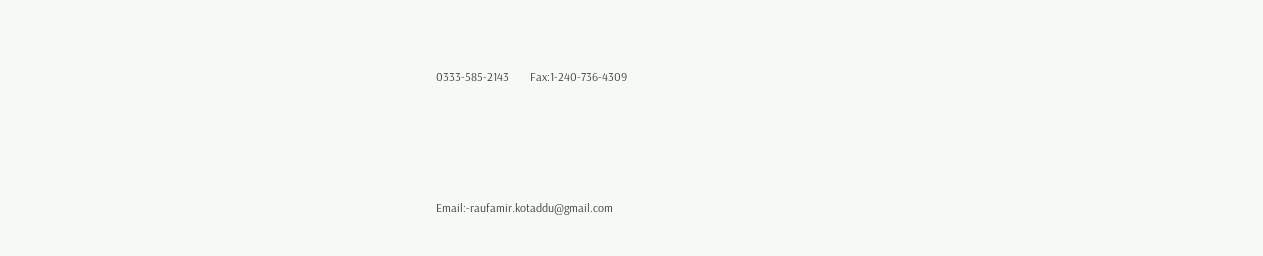0333-585-2143       Fax:1-240-736-4309






Email:-raufamir.kotaddu@gmail.com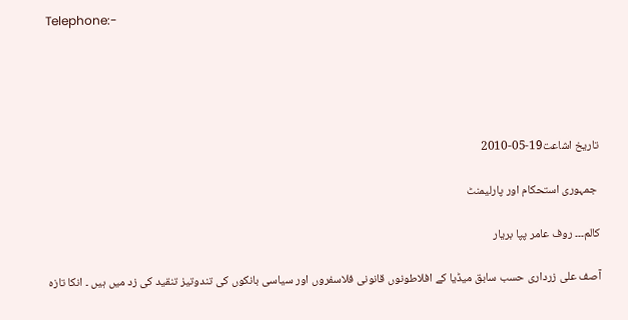Telephone:-





تاریخ اشاعت19-05-2010

 جمہوری استحکام اور پارلیمنٹ

کالم۔۔۔ روف عامر پپا بریار

آصف علی زرداری حسب سابق میڈیا کے افلاطونوں قانونی فلاسفروں اور سیاسی بانکوں کی تندوتیز تنقید کی زد میں ہیں ۔ انکا تازہ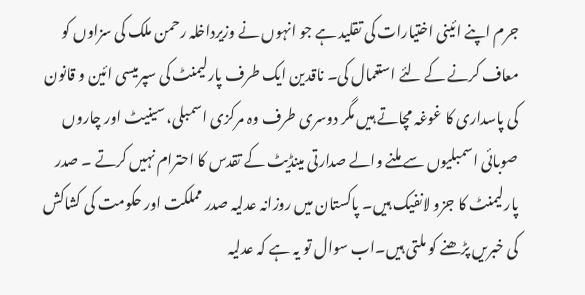جرم اپنے ائینی اختیارات کی تقلید ہے جو انہوں نے وزیرداخلہ رحمن ملک کی سزاوں کو معاف کرنے کے لئے استعمال کی۔ ناقدین ایک طرف پارلیمنٹ کی سپرمیسی ائین و قانون کی پاسداری کا غوغہ مچاتے ہیں مگر دوسری طرف وہ مرکزی اسمبلی، سینیٹ اور چاروں صوبائی اسمبلیوں سے ملنے والے صدارتی مینڈیٹ کے تقدس کا احترام نہیں کرتے ۔ صدر پارلیمنٹ کا جزو لانفیک ہیں۔ پاکستان میں روزانہ عدلیہ صدر مملکت اور حکومت کی کشاکش کی خبریں پڑھنے کو ملتی ہیں۔اب سوال تو یہ ہے کہ عدلیہ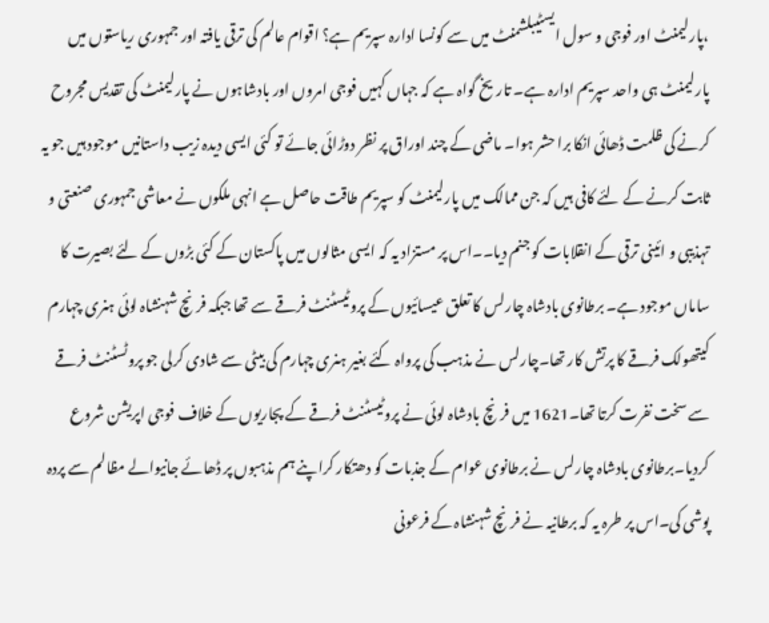،پارلیمنٹ اور فوجی و سول ایسٹیبلشمنٹ میں سے کونسا ادارہ سپریم ہے؟ اقوام عالم کی ترقی یافتہ اور جمہوری ریاستوں میں پارلیمنٹ ہی واحد سپریم ادارہ ہے۔ تاریخ گواہ ہے کہ جہاں کہیں فوجی امروں اور بادشاہوں نے پارلیمنٹ کی تقدیس مجروح کرنے کی ظلمت ڈھائی انکا برا حشر ہوا۔ ماضی کے چند اوراق پر نظر دوڑائی جائے تو کئی ایسی دیدہ زیب داستانیں موجود ہیں جو یہ ثابت کرنے کے لئے کافی ہیں کہ جن ممالک میں پارلیمنٹ کو سپریم طاقت حاصل ہے انہی ملکوں نے معاشی جمہوری صنعتی و تہذیبی و ائینی ترقی کے انقلابات کو جنم دیا۔۔اس پر مستزاد یہ کہ ایسی مثالوں میں پاکستان کے کئی بڑوں کے لئے بصیرت کا ساماں موجود ہے۔ برطانوی بادشاہ چارلس کا تعلق عیسائیوں کے پروٹیسٹنٹ فرقے سے تھا جبکہ فرنچ شہنشاہ لوئی ہنری چہارم کیتھولک فرقے کا پرتش کار تھا۔چارلس نے مذہب کی پرواہ کئے بغیر ہنری چہارم کی بیٹی سے شادی کرلی جو پروٹسٹنٹ فرقے سے سخت نفرت کرتا تھا۔1621 میں فرنچ بادشاہ لوئی نے پروٹیسٹنٹ فرقے کے پجاریوں کے خلاف فوجی اپریشن شروع کردیا۔برطانوی بادشاہ چارلس نے برطانوی عوام کے جذبات کو دھتکار کراپنے ہم مذہبوں پر ڈھائے جانیوالے مظالم سے پردہ پوشی کی۔اس پر طرہ یہ کہ برطانیہ نے فرنچ شہنشاہ کے فرعونی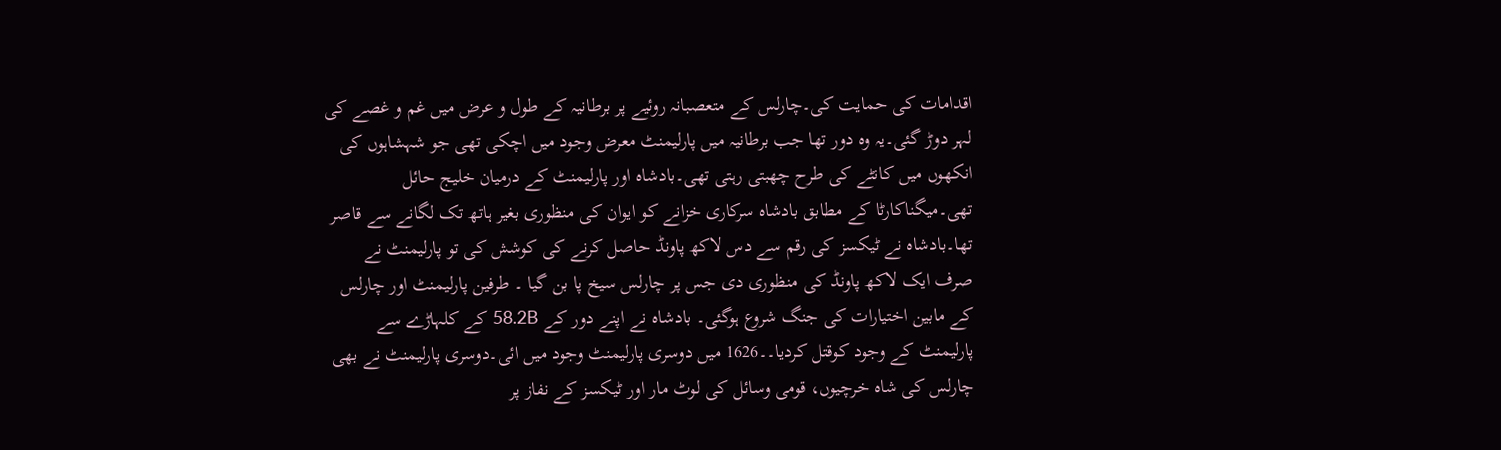اقدامات کی حمایت کی۔چارلس کے متعصبانہ روئیے پر برطانیہ کے طول و عرض میں غم و غصے کی لہر دوڑ گئی۔یہ وہ دور تھا جب برطانیہ میں پارلیمنٹ معرض وجود میں اچکی تھی جو شہشاہوں کی انکھوں میں کانٹے کی طرح چھبتی رہتی تھی۔بادشاہ اور پارلیمنٹ کے درمیان خلیج حائل تھی۔میگناکارٹا کے مطابق بادشاہ سرکاری خزانے کو ایوان کی منظوری بغیر ہاتھ تک لگانے سے قاصر تھا۔بادشاہ نے ٹیکسز کی رقم سے دس لاکھ پاونڈ حاصل کرنے کی کوشش کی تو پارلیمنٹ نے صرف ایک لاکھ پاونڈ کی منظوری دی جس پر چارلس سیخ پا بن گیا ۔ طرفین پارلیمنٹ اور چارلس کے مابین اختیارات کی جنگ شروع ہوگئی۔ بادشاہ نے اپنے دور کے 58.2B کے کلہاڑے سے پارلیمنٹ کے وجود کوقتل کردیا۔۔1626 میں دوسری پارلیمنٹ وجود میں ائی۔دوسری پارلیمنٹ نے بھی چارلس کی شاہ خرچیوں، قومی وسائل کی لوٹ مار اور ٹیکسز کے نفاز پر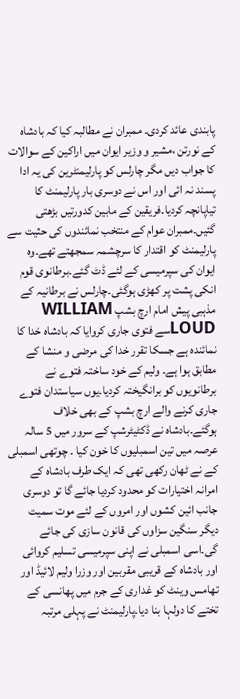پابندی عائد کردی۔ ممبران نے مطالبہ کیا کہ بادشاہ کے نورتن ،مشیر و وزیر ایوان میں اراکین کے سوالات کا جواب دیں مگر چارلس کو پارلیمنٹرین کی یہ ادا پسند نہ ائی اور اس نے دوسری بار پارلیمنٹ کا تیاپانچہ کردیا۔فریقین کے مابین کدورتیں بڑھتی گئیں۔ممبران عوام کے منتخب نمائندوں کی حثیت سے پارلیمنٹ کو اقتدار کا سرچشمہ سمجھتے تھے۔وہ ایوان کی سپرمیسی کے لئے ڈٹ گئے۔برطانوی قوم انکی پشت پر کھڑی ہوگئی۔چارلس نے برطانیہ کے مذہبی پیش امام ارچ بشپ WILLIAM LOUDسے فتوی جاری کروایا کہ بادشاہ خدا کا نمائندہ ہے جسکا تقرر خدا کی مرضی و منشا کے مطابق ہوا ہے۔ ولیم کے خود ساختہ فتوے نے برطانویوں کو برانگیختہ کردیا۔یوں سیاستدان فتوے جاری کرنے والے ارچ بشپ کے بھی خلاف ہوگئے۔بادشاہ نے ڈکٹیٹرشپ کے سرور میں 5 سالہ عرصہ میں تین اسمبلیوں کا خون کیا ۔ چوتھی اسمبلی کے نے ٹھان رکھی تھی کہ ایک طرف بادشاہ کے امرانہ اختیارات کو محدود کردیا جائے گا تو دوسری جانب ائین کشوں اور امروں کے لئے موت سمیت دیگر سنگین سزاوں کی قانون سازی کی جائے گی۔اسی اسمبلی نے اپنی سپرمیسی تسلیم کروائی اور بادشاہ کے قریبی مقربین اور وزرا ولیم لائیڈ اور تھامس وینٹ کو غداری کے جرم میں پھانسی کے تختے کا دولہا بنا دیا۔پارلیمنٹ نے پہلی مرتبہ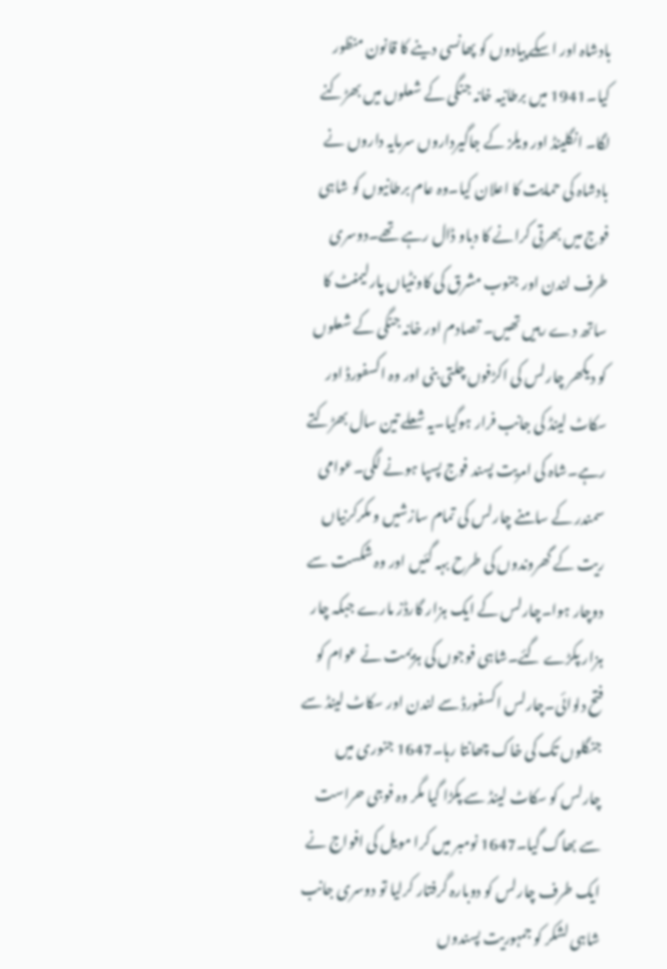بادشاہ اور اسکے پیادوں کو پھانسی دینے کا قانون منظور کیا۔1941 میں برطانیہ خانہ جنگی کے شعلوں میں بھڑکنے لگا۔ انگلینڈ اور ویلز کے جاگیرداروں سرمایہ داروں نے بادشاہ کی حمایت کا اعلان کیا۔وہ عام برطانیوں کو شاہی فوج میں بھرتی کرانے کا دباو ڈال رہے تھے۔دوسری طرف لندن اور جنوب مشرق کی کاونٹیاں پارلیمنٹ کا ساتھ دے رہیں تھیں۔ تصادم اور خانہ جنگی کے شعلوں کو دیکھر چارلس کی اکڑفوں چلتی بنی اور وہ اکسفورڈ اور سکاٹ لینڈ کی جانب فرار ہوگیا۔یہ شعلے تین سال بھڑکتے رہے۔شاہ کی امریت پسند فوج پسپا ہونے لگی۔عوامی سمندر کے سامنے چارلس کی تمام سازشیں و مکرکرنیاں ریت کے گھروندوں کی طرح بہہ گئیں اور وہ شکست سے دوچار ہوا۔چارلس کے ایک ہزار گارڈز مارے جبکہ چار ہزار پکڑے گئے۔شاہی فوجوں کی ہزیمت نے عوام کو فتح دلوائی۔چارلس اکسفورڈ سے لندن اور سکاٹ لینڈ سے جنگلوں تک کی خاک چھانتا رہا۔1647 جنوری میں چارلس کو سکاٹ لینڈ سے پکڑا گیا مگر وہ فوجی حراست سے بھاگ گیا۔1647 نومبر میں کرا مویل کی افواج نے ایک طرف چارلس کو دوبارہ گرفتار کرلیا تو دوسری جانب شاہی لشکر کو جمہوریت پسندوں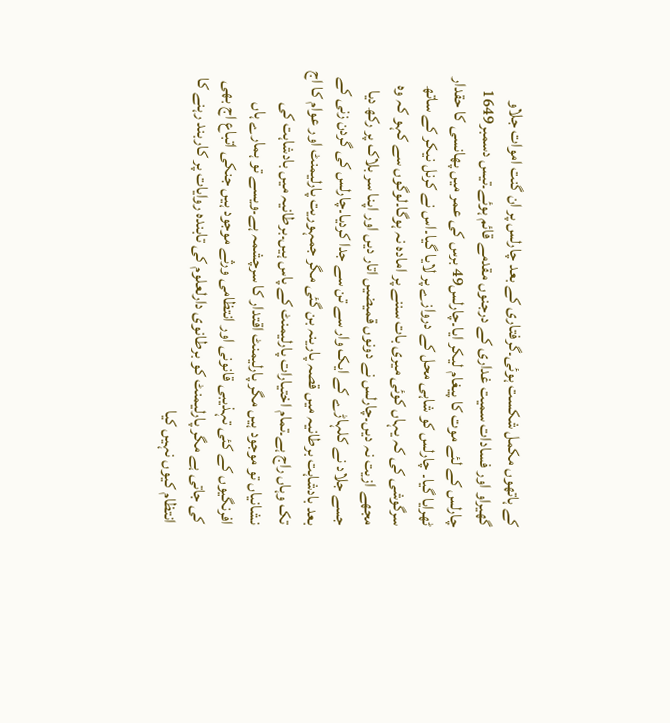کے ہاتھوں مکمل شکست ہوئی۔گرفتاری کے بعد چارلس پر ان گنت اموات جلاو گھیراو اور فسادات سمیت غداری کے درجنوں مقدمے قائم ہوئے۔تیس دسمبر1649 چارلس کے لئے موت کا پیغام لیکر ایا۔چارلس49 برس کی عمر میں پھانسی کا حقدار ٹھرایا گیا۔ چارلس کو شاہی محل کے دروازے پر لایا گیا۔اس نے کرنل نیکر کے ساتھ سرگوشی کی کہ یہاں کوئی میری بات سننے پر امادہ نہ ہوگا۔لوگوں سے کہو کہ وہ مجھے ازیت نہ دیں۔چارلس نے دونوں قمیضیں اتار دیں اور اپنا سر بلاک پر رکھ دیا جسے جلاد نے کلہاڑے کے ایک وار سے تن سے جدا کردیا۔چارلس کی گردن زنی کے بعد بادشاہت برطانیہ میں قصہ پارینہ بن گئی مگر جمہوریت پارلیمنٹ اور عوام کا اج تک وہاں راج ہے۔تمام اختیارات پارلیمنٹ کے پاس ہیں۔برطانیہ میں بادشاہت کی نشانیاں تو موجود ہیں مگر پارلیمنٹ اقتدار کا سرچشمہ ہے۔ویسے تو ہمارے ہاں افرنگیوں کے کئی تہذیبی قانونی اور انتظامی ورثے موجود ہیں جنکی اتباع اج بھی کی جاتی ہے مگر پارلیمنٹ کو برطانوی دارلعلوم کی تابندہ روایات پر کاربند رہنے کا انتظام کیوں نہیں کیا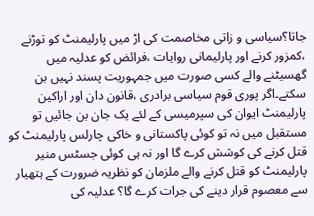جاتا؟سیاسی و زاتی مخاصمت کی اڑ میں پارلیمنٹ کو توڑنے ،کمزور کرنے اور پارلیمانی روایات ،فرائض کو عدلیہ میں گھسیٹنے والے کسی صورت میں جمہوریت پسند نہیں بن سکتے۔اگر پوری قوم سیاسی برادری ،قانون دان اور اراکین پارلیمنٹ ایوان کی سپرمیسی کے لئے یک جان بن جائیں تو مستقبل میں نہ تو کوئی پاکستانی و خاکی چارلس پارلیمنٹ کو قتل کرنے کی کوشش کرے گا اور نہ ہی کوئی جسٹس منیر پارلیمنٹ کو قتل کرنے والے ملزمان کو نظریہ ضرورت کے ہتھیار سے معصوم قرار دینے کی جرات کرے گا؟ عدلیہ کی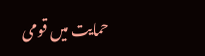حمایت میں قومی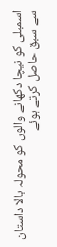اسمبلی کو نیچا دکھانے والوں کو محولہ بالا داستان سے سبق حاصل کرتے ہوئے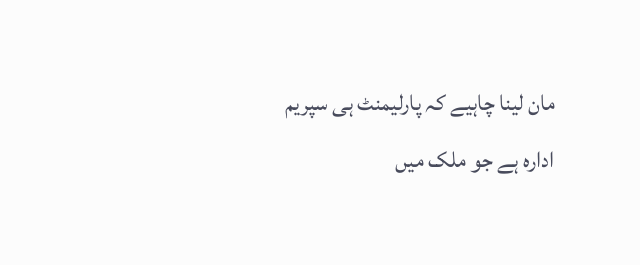مان لینا چاہیے کہ پارلیمنٹ ہی سپریم ادارہ ہے جو ملک میں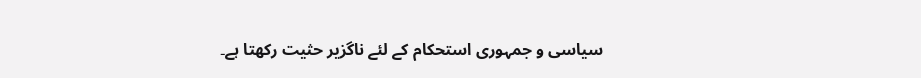سیاسی و جمہوری استحکام کے لئے ناگزیر حثیت رکھتا ہے۔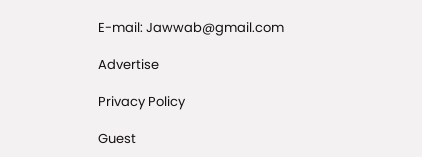E-mail: Jawwab@gmail.com

Advertise

Privacy Policy

Guest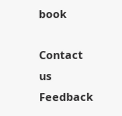book

Contact us Feedback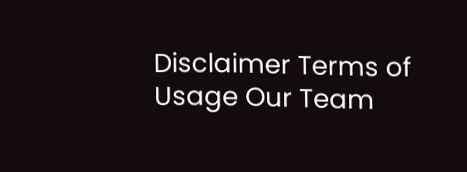Disclaimer Terms of Usage Our Team